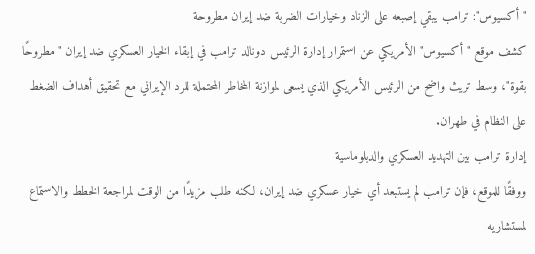"أكسيوس": ترامب يبقي إصبعه على الزناد وخيارات الضربة ضد إيران مطروحة
كشف موقع "أكسيوس" الأمريكي عن استمرار إدارة الرئيس دونالد ترامب في إبقاء الخيار العسكري ضد إيران "مطروحًا بقوة"، وسط تريث واضح من الرئيس الأمريكي الذي يسعى لموازنة المخاطر المحتملة للرد الإيراني مع تحقيق أهداف الضغط على النظام في طهران.
إدارة ترامب بين التهديد العسكري والدبلوماسية
ووفقًا للموقع، فإن ترامب لم يستبعد أي خيار عسكري ضد إيران، لكنه طلب مزيدًا من الوقت لمراجعة الخطط والاستماع لمستشاريه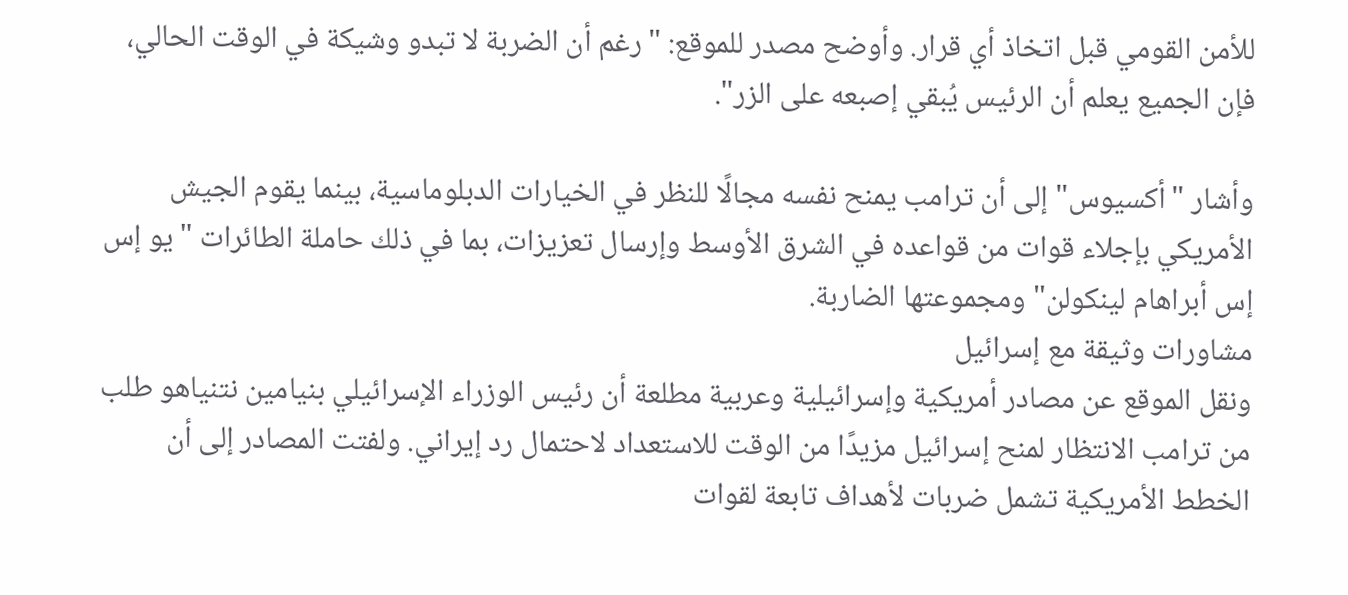للأمن القومي قبل اتخاذ أي قرار. وأوضح مصدر للموقع: "رغم أن الضربة لا تبدو وشيكة في الوقت الحالي، فإن الجميع يعلم أن الرئيس يُبقي إصبعه على الزر".

وأشار "أكسيوس" إلى أن ترامب يمنح نفسه مجالًا للنظر في الخيارات الدبلوماسية، بينما يقوم الجيش الأمريكي بإجلاء قوات من قواعده في الشرق الأوسط وإرسال تعزيزات، بما في ذلك حاملة الطائرات "يو إس إس أبراهام لينكولن" ومجموعتها الضاربة.
مشاورات وثيقة مع إسرائيل
ونقل الموقع عن مصادر أمريكية وإسرائيلية وعربية مطلعة أن رئيس الوزراء الإسرائيلي بنيامين نتنياهو طلب من ترامب الانتظار لمنح إسرائيل مزيدًا من الوقت للاستعداد لاحتمال رد إيراني. ولفتت المصادر إلى أن الخطط الأمريكية تشمل ضربات لأهداف تابعة لقوات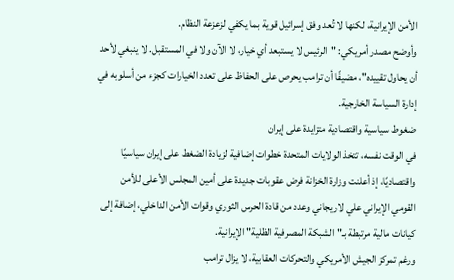الأمن الإيرانية، لكنها لا تُعد وفق إسرائيل قوية بما يكفي لزعزعة النظام.
وأوضح مصدر أمريكي: "الرئيس لا يستبعد أي خيار، لا الآن ولا في المستقبل. لا ينبغي لأحد أن يحاول تقييده"، مضيفًا أن ترامب يحرص على الحفاظ على تعدد الخيارات كجزء من أسلوبه في إدارة السياسة الخارجية.
ضغوط سياسية واقتصادية متزايدة على إيران
في الوقت نفسه، تتخذ الولايات المتحدة خطوات إضافية لزيادة الضغط على إيران سياسيًا واقتصاديًا، إذ أعلنت وزارة الخزانة فرض عقوبات جديدة على أمين المجلس الأعلى للأمن القومي الإيراني علي لاريجاني وعدد من قادة الحرس الثوري وقوات الأمن الداخلي، إضافة إلى كيانات مالية مرتبطة بـ"الشبكة المصرفية الظلية" الإيرانية.
ورغم تمركز الجيش الأمريكي والتحركات العقابية، لا يزال ترامب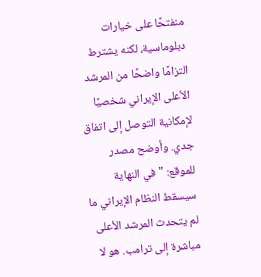منفتحًا على خيارات دبلوماسية، لكنه يشترط التزامًا واضحًا من المرشد الأعلى الإيراني شخصيًا لإمكانية التوصل إلى اتفاق جدي. وأوضح مصدر للموقع: "في النهاية سيسقط النظام الإيراني ما لم يتحدث المرشد الأعلى مباشرة إلى ترامب. هو لا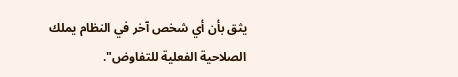يثق بأن أي شخص آخر في النظام يملك الصلاحية الفعلية للتفاوض".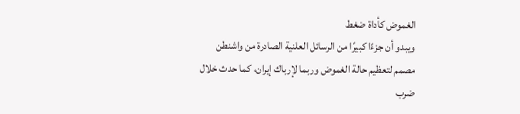الغموض كأداة ضغط
ويبدو أن جزءًا كبيرًا من الرسائل العلنية الصادرة من واشنطن مصمم لتعظيم حالة الغموض وربما لإرباك إيران، كما حدث خلال ضرب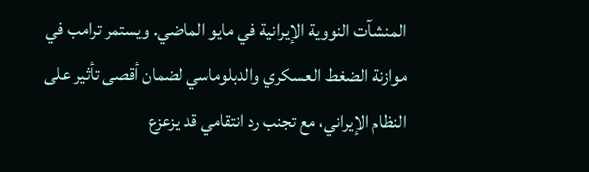المنشآت النووية الإيرانية في مايو الماضي. ويستمر ترامب في موازنة الضغط العسكري والدبلوماسي لضمان أقصى تأثير على النظام الإيراني، مع تجنب رد انتقامي قد يزعزع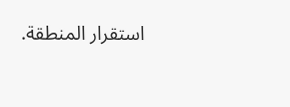استقرار المنطقة.